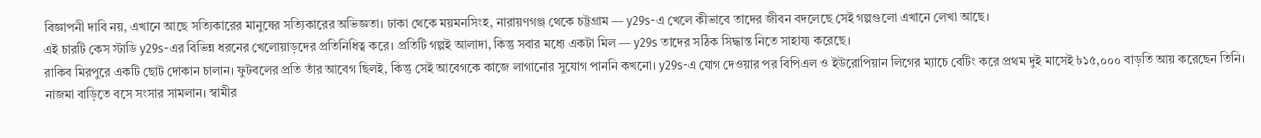বিজ্ঞাপনী দাবি নয়, এখানে আছে সত্যিকারের মানুষের সত্যিকারের অভিজ্ঞতা। ঢাকা থেকে ময়মনসিংহ, নারায়ণগঞ্জ থেকে চট্টগ্রাম — y29s-এ খেলে কীভাবে তাদের জীবন বদলেছে সেই গল্পগুলো এখানে লেখা আছে।
এই চারটি কেস স্টাডি y29s-এর বিভিন্ন ধরনের খেলোয়াড়দের প্রতিনিধিত্ব করে। প্রতিটি গল্পই আলাদা, কিন্তু সবার মধ্যে একটা মিল — y29s তাদের সঠিক সিদ্ধান্ত নিতে সাহায্য করেছে।
রাকিব মিরপুরে একটি ছোট দোকান চালান। ফুটবলের প্রতি তাঁর আবেগ ছিলই, কিন্তু সেই আবেগকে কাজে লাগানোর সুযোগ পাননি কখনো। y29s-এ যোগ দেওয়ার পর বিপিএল ও ইউরোপিয়ান লিগের ম্যাচে বেটিং করে প্রথম দুই মাসেই ৳১৫,০০০ বাড়তি আয় করেছেন তিনি।
নাজমা বাড়িতে বসে সংসার সামলান। স্বামীর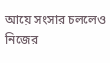আয়ে সংসার চললেও নিজের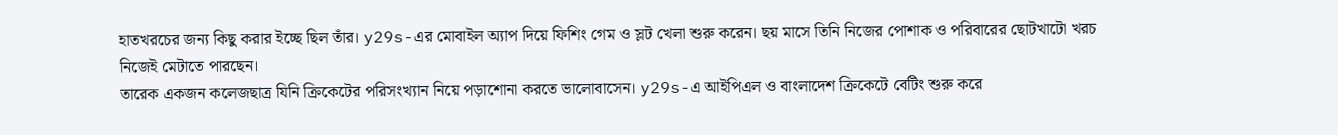হাতখরচের জন্য কিছু করার ইচ্ছে ছিল তাঁর। y29s-এর মোবাইল অ্যাপ দিয়ে ফিশিং গেম ও স্লট খেলা শুরু করেন। ছয় মাসে তিনি নিজের পোশাক ও পরিবারের ছোটখাটো খরচ নিজেই মেটাতে পারছেন।
তারেক একজন কলেজছাত্র যিনি ক্রিকেটের পরিসংখ্যান নিয়ে পড়াশোনা করতে ভালোবাসেন। y29s-এ আইপিএল ও বাংলাদেশ ক্রিকেটে বেটিং শুরু করে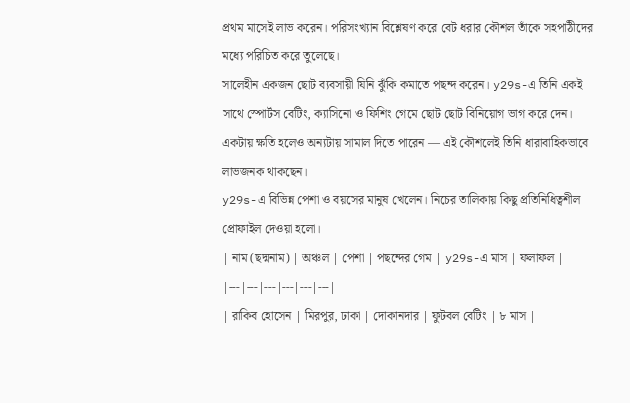প্রথম মাসেই লাভ করেন। পরিসংখ্যান বিশ্লেষণ করে বেট ধরার কৌশল তাঁকে সহপাঠীদের মধ্যে পরিচিত করে তুলেছে।
সালেহীন একজন ছোট ব্যবসায়ী যিনি ঝুঁকি কমাতে পছন্দ করেন। y29s-এ তিনি একই সাথে স্পোর্টস বেটিং, ক্যাসিনো ও ফিশিং গেমে ছোট ছোট বিনিয়োগ ভাগ করে দেন। একটায় ক্ষতি হলেও অন্যটায় সামাল দিতে পারেন — এই কৌশলেই তিনি ধারাবাহিকভাবে লাভজনক থাকছেন।
y29s-এ বিভিন্ন পেশা ও বয়সের মানুষ খেলেন। নিচের তালিকায় কিছু প্রতিনিধিত্বশীল প্রোফাইল দেওয়া হলো।
| নাম (ছদ্মনাম) | অঞ্চল | পেশা | পছন্দের গেম | y29s-এ মাস | ফলাফল |
|---|---|---|---|---|---|
| রাকিব হোসেন | মিরপুর, ঢাকা | দোকানদার | ফুটবল বেটিং | ৮ মাস |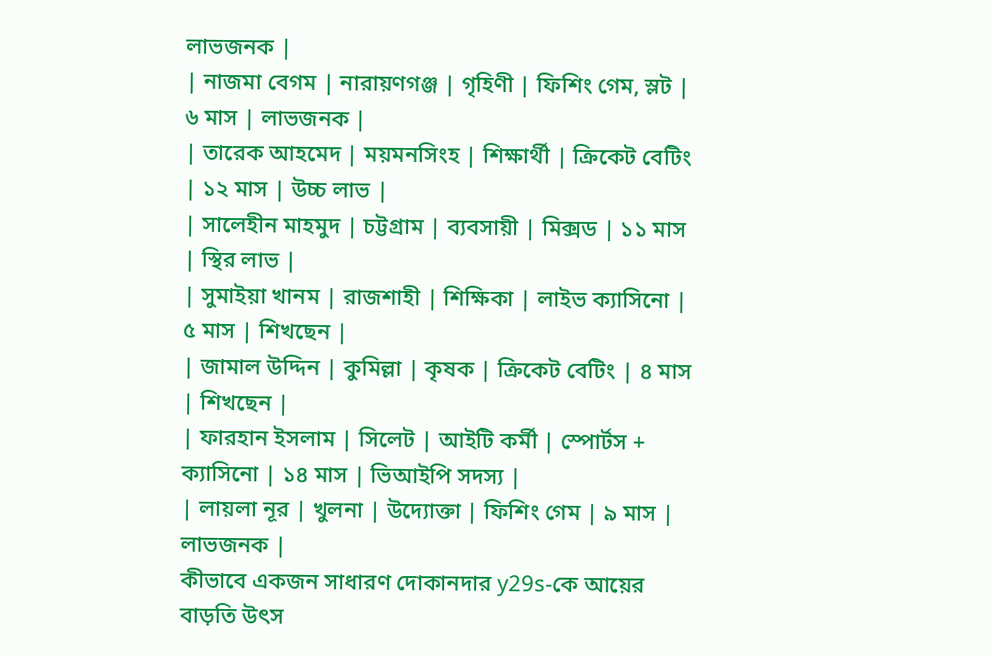লাভজনক |
| নাজমা বেগম | নারায়ণগঞ্জ | গৃহিণী | ফিশিং গেম, স্লট | ৬ মাস | লাভজনক |
| তারেক আহমেদ | ময়মনসিংহ | শিক্ষার্থী | ক্রিকেট বেটিং | ১২ মাস | উচ্চ লাভ |
| সালেহীন মাহমুদ | চট্টগ্রাম | ব্যবসায়ী | মিক্সড | ১১ মাস | স্থির লাভ |
| সুমাইয়া খানম | রাজশাহী | শিক্ষিকা | লাইভ ক্যাসিনো | ৫ মাস | শিখছেন |
| জামাল উদ্দিন | কুমিল্লা | কৃষক | ক্রিকেট বেটিং | ৪ মাস | শিখছেন |
| ফারহান ইসলাম | সিলেট | আইটি কর্মী | স্পোর্টস + ক্যাসিনো | ১৪ মাস | ভিআইপি সদস্য |
| লায়লা নূর | খুলনা | উদ্যোক্তা | ফিশিং গেম | ৯ মাস | লাভজনক |
কীভাবে একজন সাধারণ দোকানদার y29s-কে আয়ের বাড়তি উৎস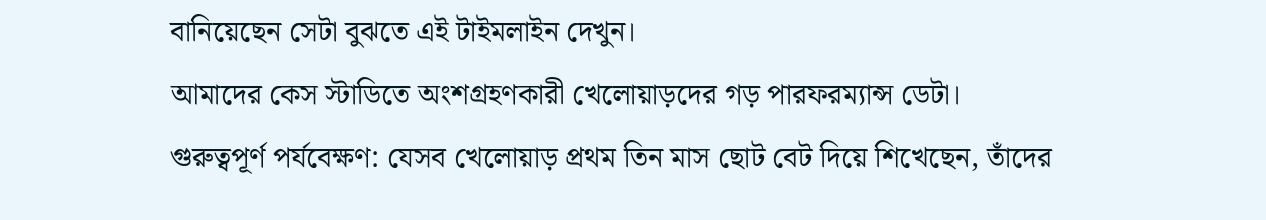বানিয়েছেন সেটা বুঝতে এই টাইমলাইন দেখুন।
আমাদের কেস স্টাডিতে অংশগ্রহণকারী খেলোয়াড়দের গড় পারফরম্যান্স ডেটা।
গুরুত্বপূর্ণ পর্যবেক্ষণ: যেসব খেলোয়াড় প্রথম তিন মাস ছোট বেট দিয়ে শিখেছেন, তাঁদের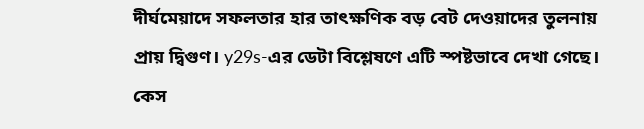দীর্ঘমেয়াদে সফলতার হার তাৎক্ষণিক বড় বেট দেওয়াদের তুলনায় প্রায় দ্বিগুণ। y29s-এর ডেটা বিশ্লেষণে এটি স্পষ্টভাবে দেখা গেছে।
কেস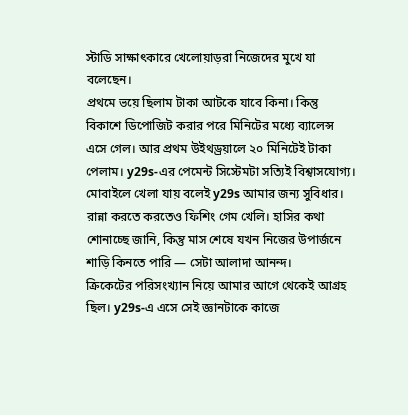স্টাডি সাক্ষাৎকারে খেলোয়াড়রা নিজেদের মুখে যা বলেছেন।
প্রথমে ভয়ে ছিলাম টাকা আটকে যাবে কিনা। কিন্তু বিকাশে ডিপোজিট করার পরে মিনিটের মধ্যে ব্যালেন্স এসে গেল। আর প্রথম উইথড্রয়ালে ২০ মিনিটেই টাকা পেলাম। y29s-এর পেমেন্ট সিস্টেমটা সত্যিই বিশ্বাসযোগ্য।
মোবাইলে খেলা যায় বলেই y29s আমার জন্য সুবিধার। রান্না করতে করতেও ফিশিং গেম খেলি। হাসির কথা শোনাচ্ছে জানি, কিন্তু মাস শেষে যখন নিজের উপার্জনে শাড়ি কিনতে পারি — সেটা আলাদা আনন্দ।
ক্রিকেটের পরিসংখ্যান নিয়ে আমার আগে থেকেই আগ্রহ ছিল। y29s-এ এসে সেই জ্ঞানটাকে কাজে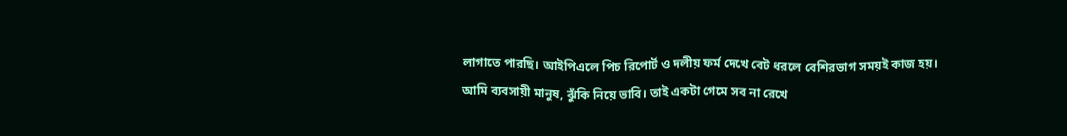লাগাতে পারছি। আইপিএলে পিচ রিপোর্ট ও দলীয় ফর্ম দেখে বেট ধরলে বেশিরভাগ সময়ই কাজ হয়।
আমি ব্যবসায়ী মানুষ, ঝুঁকি নিয়ে ভাবি। তাই একটা গেমে সব না রেখে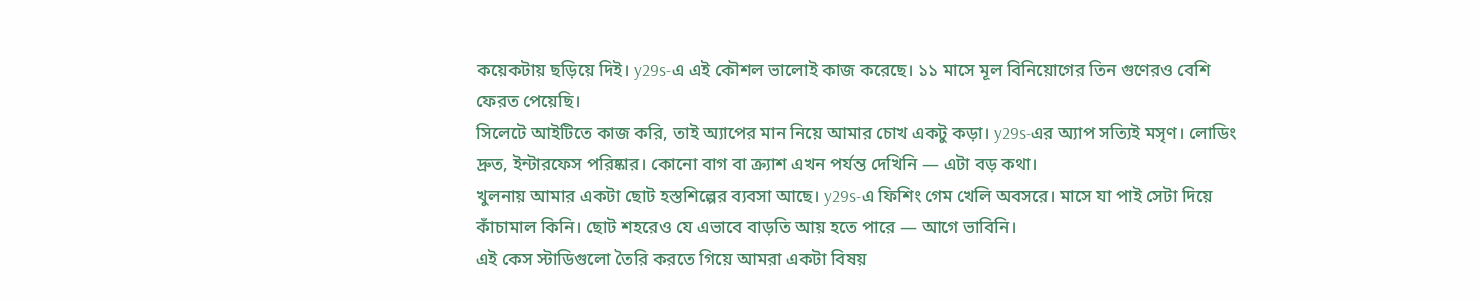কয়েকটায় ছড়িয়ে দিই। y29s-এ এই কৌশল ভালোই কাজ করেছে। ১১ মাসে মূল বিনিয়োগের তিন গুণেরও বেশি ফেরত পেয়েছি।
সিলেটে আইটিতে কাজ করি, তাই অ্যাপের মান নিয়ে আমার চোখ একটু কড়া। y29s-এর অ্যাপ সত্যিই মসৃণ। লোডিং দ্রুত, ইন্টারফেস পরিষ্কার। কোনো বাগ বা ক্র্যাশ এখন পর্যন্ত দেখিনি — এটা বড় কথা।
খুলনায় আমার একটা ছোট হস্তশিল্পের ব্যবসা আছে। y29s-এ ফিশিং গেম খেলি অবসরে। মাসে যা পাই সেটা দিয়ে কাঁচামাল কিনি। ছোট শহরেও যে এভাবে বাড়তি আয় হতে পারে — আগে ভাবিনি।
এই কেস স্টাডিগুলো তৈরি করতে গিয়ে আমরা একটা বিষয়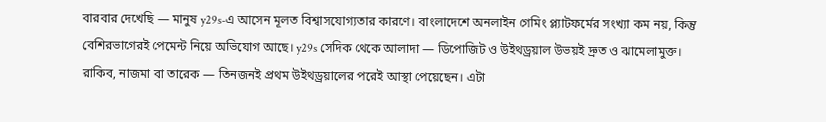বারবার দেখেছি — মানুষ y29s-এ আসেন মূলত বিশ্বাসযোগ্যতার কারণে। বাংলাদেশে অনলাইন গেমিং প্ল্যাটফর্মের সংখ্যা কম নয়, কিন্তু বেশিরভাগেরই পেমেন্ট নিয়ে অভিযোগ আছে। y29s সেদিক থেকে আলাদা — ডিপোজিট ও উইথড্রয়াল উভয়ই দ্রুত ও ঝামেলামুক্ত।
রাকিব, নাজমা বা তারেক — তিনজনই প্রথম উইথড্রয়ালের পরেই আস্থা পেয়েছেন। এটা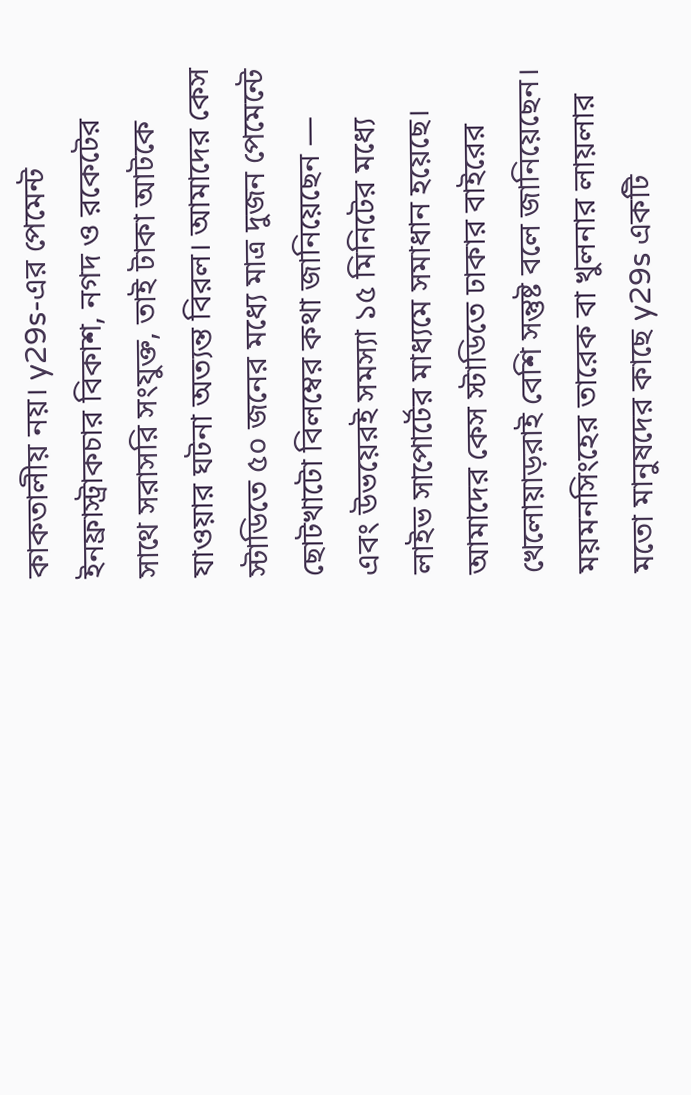কাকতালীয় নয়। y29s-এর পেমেন্ট ইনফ্রাস্ট্রাকচার বিকাশ, নগদ ও রকেটের সাথে সরাসরি সংযুক্ত, তাই টাকা আটকে যাওয়ার ঘটনা অত্যন্ত বিরল। আমাদের কেস স্টাডিতে ৫০ জনের মধ্যে মাত্র দুজন পেমেন্টে ছোটখাটো বিলম্বের কথা জানিয়েছেন — এবং উভয়েরই সমস্যা ১৫ মিনিটের মধ্যে লাইভ সাপোর্টের মাধ্যমে সমাধান হয়েছে।
আমাদের কেস স্টাডিতে ঢাকার বাইরের খেলোয়াড়রাই বেশি সন্তুষ্ট বলে জানিয়েছেন। ময়মনসিংহের তারেক বা খুলনার লায়লার মতো মানুষদের কাছে y29s একটি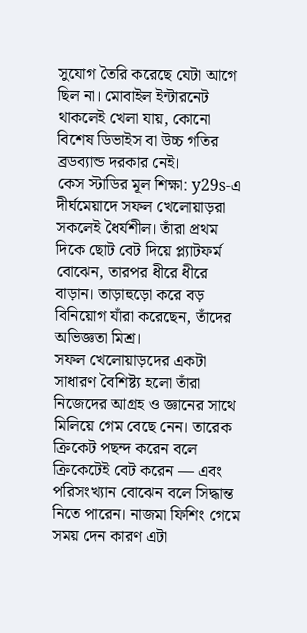সুযোগ তৈরি করেছে যেটা আগে ছিল না। মোবাইল ইন্টারনেট থাকলেই খেলা যায়, কোনো বিশেষ ডিভাইস বা উচ্চ গতির ব্রডব্যান্ড দরকার নেই।
কেস স্টাডির মূল শিক্ষা: y29s-এ দীর্ঘমেয়াদে সফল খেলোয়াড়রা সকলেই ধৈর্যশীল। তাঁরা প্রথম দিকে ছোট বেট দিয়ে প্ল্যাটফর্ম বোঝেন, তারপর ধীরে ধীরে বাড়ান। তাড়াহুড়ো করে বড় বিনিয়োগ যাঁরা করেছেন, তাঁদের অভিজ্ঞতা মিশ্র।
সফল খেলোয়াড়দের একটা সাধারণ বৈশিষ্ট্য হলো তাঁরা নিজেদের আগ্রহ ও জ্ঞানের সাথে মিলিয়ে গেম বেছে নেন। তারেক ক্রিকেট পছন্দ করেন বলে ক্রিকেটেই বেট করেন — এবং পরিসংখ্যান বোঝেন বলে সিদ্ধান্ত নিতে পারেন। নাজমা ফিশিং গেমে সময় দেন কারণ এটা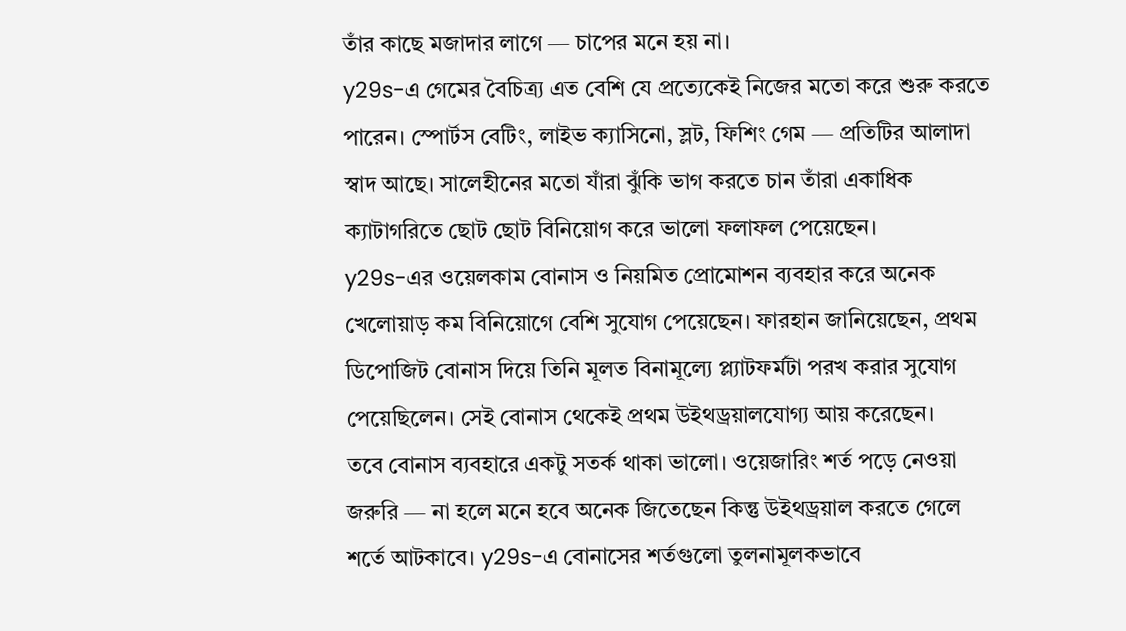তাঁর কাছে মজাদার লাগে — চাপের মনে হয় না।
y29s-এ গেমের বৈচিত্র্য এত বেশি যে প্রত্যেকেই নিজের মতো করে শুরু করতে পারেন। স্পোর্টস বেটিং, লাইভ ক্যাসিনো, স্লট, ফিশিং গেম — প্রতিটির আলাদা স্বাদ আছে। সালেহীনের মতো যাঁরা ঝুঁকি ভাগ করতে চান তাঁরা একাধিক ক্যাটাগরিতে ছোট ছোট বিনিয়োগ করে ভালো ফলাফল পেয়েছেন।
y29s-এর ওয়েলকাম বোনাস ও নিয়মিত প্রোমোশন ব্যবহার করে অনেক খেলোয়াড় কম বিনিয়োগে বেশি সুযোগ পেয়েছেন। ফারহান জানিয়েছেন, প্রথম ডিপোজিট বোনাস দিয়ে তিনি মূলত বিনামূল্যে প্ল্যাটফর্মটা পরখ করার সুযোগ পেয়েছিলেন। সেই বোনাস থেকেই প্রথম উইথড্রয়ালযোগ্য আয় করেছেন।
তবে বোনাস ব্যবহারে একটু সতর্ক থাকা ভালো। ওয়েজারিং শর্ত পড়ে নেওয়া জরুরি — না হলে মনে হবে অনেক জিতেছেন কিন্তু উইথড্রয়াল করতে গেলে শর্তে আটকাবে। y29s-এ বোনাসের শর্তগুলো তুলনামূলকভাবে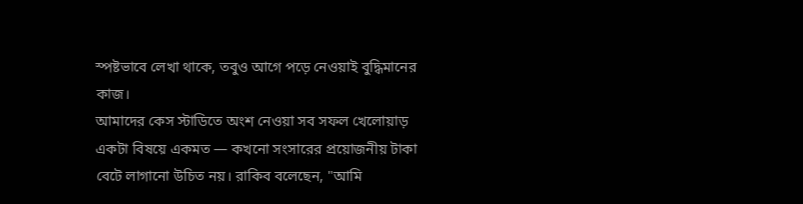স্পষ্টভাবে লেখা থাকে, তবুও আগে পড়ে নেওয়াই বুদ্ধিমানের কাজ।
আমাদের কেস স্টাডিতে অংশ নেওয়া সব সফল খেলোয়াড় একটা বিষয়ে একমত — কখনো সংসারের প্রয়োজনীয় টাকা বেটে লাগানো উচিত নয়। রাকিব বলেছেন, "আমি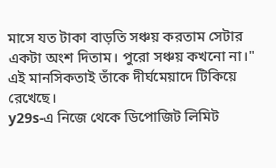মাসে যত টাকা বাড়তি সঞ্চয় করতাম সেটার একটা অংশ দিতাম। পুরো সঞ্চয় কখনো না।" এই মানসিকতাই তাঁকে দীর্ঘমেয়াদে টিকিয়ে রেখেছে।
y29s-এ নিজে থেকে ডিপোজিট লিমিট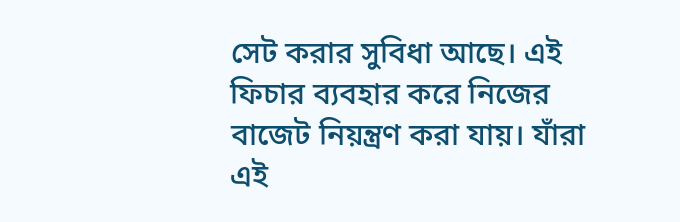সেট করার সুবিধা আছে। এই ফিচার ব্যবহার করে নিজের বাজেট নিয়ন্ত্রণ করা যায়। যাঁরা এই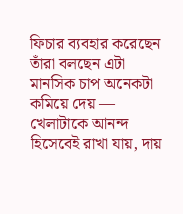ফিচার ব্যবহার করেছেন তাঁরা বলছেন এটা মানসিক চাপ অনেকটা কমিয়ে দেয় — খেলাটাকে আনন্দ হিসেবেই রাখা যায়, দায়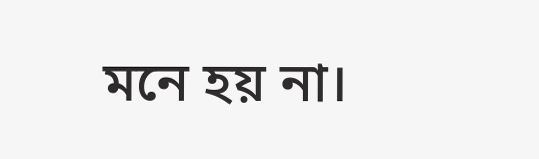মনে হয় না।